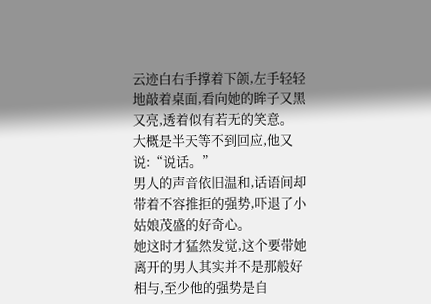云迹白右手撑着下颌,左手轻轻地敲着桌面,看向她的眸子又黑又亮,透着似有若无的笑意。
大概是半天等不到回应,他又说:“说话。”
男人的声音依旧温和,话语间却带着不容推拒的强势,吓退了小姑娘茂盛的好奇心。
她这时才猛然发觉,这个要带她离开的男人其实并不是那般好相与,至少他的强势是自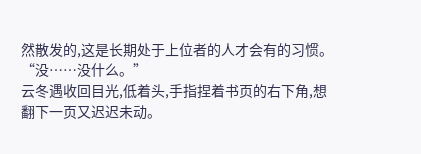然散发的,这是长期处于上位者的人才会有的习惯。
“没……没什么。”
云冬遇收回目光,低着头,手指捏着书页的右下角,想翻下一页又迟迟未动。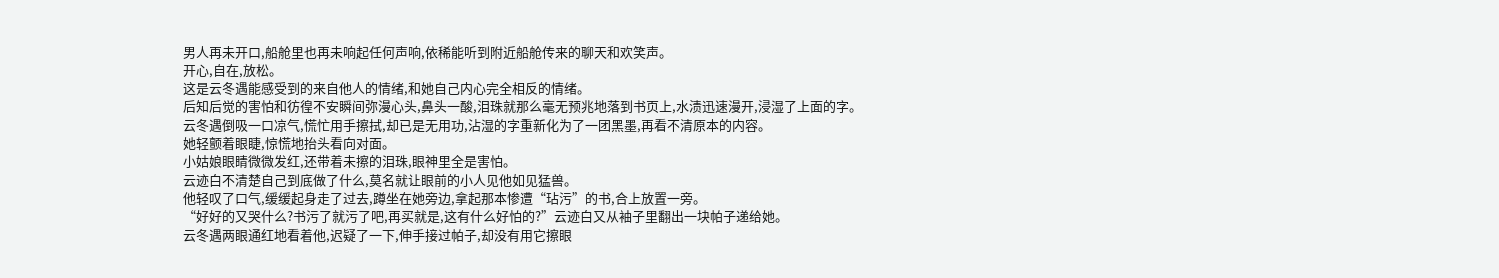男人再未开口,船舱里也再未响起任何声响,依稀能听到附近船舱传来的聊天和欢笑声。
开心,自在,放松。
这是云冬遇能感受到的来自他人的情绪,和她自己内心完全相反的情绪。
后知后觉的害怕和彷徨不安瞬间弥漫心头,鼻头一酸,泪珠就那么毫无预兆地落到书页上,水渍迅速漫开,浸湿了上面的字。
云冬遇倒吸一口凉气,慌忙用手擦拭,却已是无用功,沾湿的字重新化为了一团黑墨,再看不清原本的内容。
她轻颤着眼睫,惊慌地抬头看向对面。
小姑娘眼睛微微发红,还带着未擦的泪珠,眼神里全是害怕。
云迹白不清楚自己到底做了什么,莫名就让眼前的小人见他如见猛兽。
他轻叹了口气,缓缓起身走了过去,蹲坐在她旁边,拿起那本惨遭“玷污”的书,合上放置一旁。
“好好的又哭什么?书污了就污了吧,再买就是,这有什么好怕的?”云迹白又从袖子里翻出一块帕子递给她。
云冬遇两眼通红地看着他,迟疑了一下,伸手接过帕子,却没有用它擦眼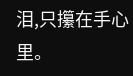泪,只攥在手心里。